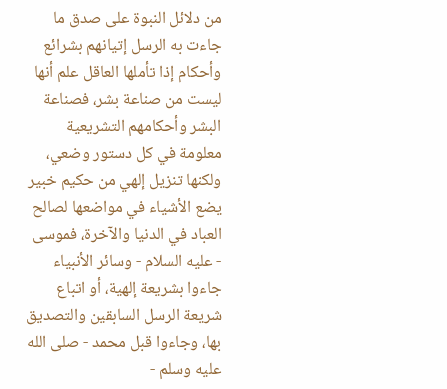من دلائل النبوة على صدق ما جاءت به الرسل إتيانهم بشرائع وأحكام إذا تأملها العاقل علم أنها ليست من صناعة بشر، فصناعة البشر وأحكامهم التشريعية معلومة في كل دستور وضعي، ولكنها تنزيل إلهي من حكيم خبير يضع الأشياء في مواضعها لصالح العباد في الدنيا والآخرة، فموسى - عليه السلام - وسائر الأنبياء جاءوا بشريعة إلهية، أو اتباع شريعة الرسل السابقين والتصديق بها، وجاءوا قبل محمد - صلى الله عليه وسلم -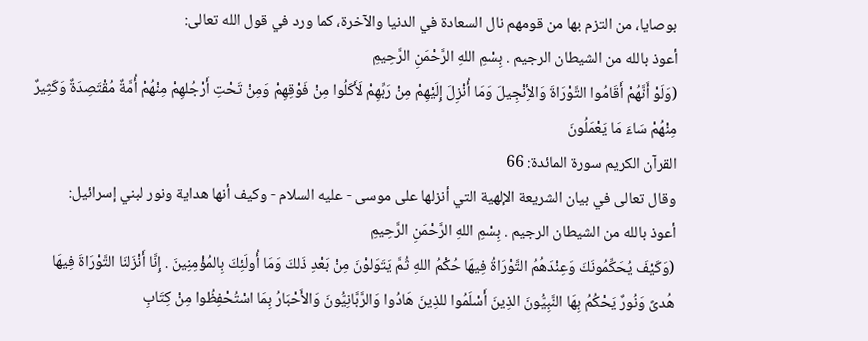بوصايا، من التزم بها من قومهم نال السعادة في الدنيا والآخرة، كما ورد في قول الله تعالى:
أعوذ بالله من الشيطان الرجيم . بِسْمِ اللهِ الرَّحْمَنِ الرَّحِيمِ
(وَلَوْ أَنَّهُمْ أَقَامُوا التَّوْرَاةَ وَالأِنْجِيلَ وَمَا أُنْزِلَ إِلَيْهِمْ مِنْ رَبِّهِمْ لَأَكَلُوا مِنْ فَوْقِهِمْ وَمِنْ تَحْتِ أَرْجُلهِمْ مِنْهُمْ أُمَّةٌ مُقْتَصِدَةٌ وَكَثِيرٌ مِنْهُمْ سَاءَ مَا يَعْمَلُونَ
القرآن الكريم سورة المائدة: 66
وقال تعالى في بيان الشريعة الإلهية التي أنزلها على موسى - عليه السلام - وكيف أنها هداية ونور لبني إسرائيل:
أعوذ بالله من الشيطان الرجيم . بِسْمِ اللهِ الرَّحْمَنِ الرَّحِيمِ
(وَكَيْفَ يُحَكِّمُونَكَ وَعِنْدَهُمُ التَّوْرَاةُ فِيهَا حُكْمُ اللهِ ثُمَّ يَتَوَلوْنَ مِنْ بَعْدِ ذَلكَ وَمَا أُولَئِكَ بِالمُؤْمِنِينَ . إِنَّا أَنْزَلنَا التَّوْرَاةَ فِيهَا هُدىً وَنُورٌ يَحْكُمُ بِهَا النَّبِيُّونَ الذِينَ أَسْلَمُوا للذِينَ هَادُوا وَالرَّبَّانِيُّونَ وَالأَحْبَارُ بِمَا اسْتُحْفِظُوا مِنْ كِتَابِ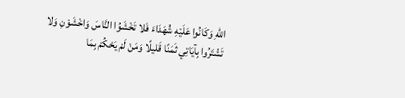اللهِ وَكَانُوا عَلَيْهِ شُهَدَاءَ فَلا تَخْشَوُا النَّاسَ وَاخْشَوْنِ وَلا تَشْتَرُوا بِآيَاتِي ثَمَنًا قَليلًا وَمَنْ لَمْ يَحْكُمْ بِمَا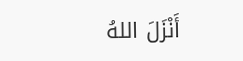أَنْزَلَ اللهُ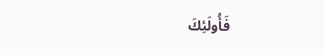فَأُولَئِكَ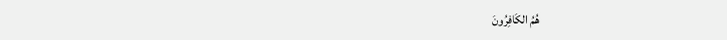هُمُ الكَافِرُونَ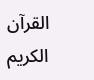القرآن الكريم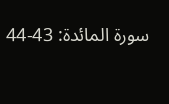سورة المائدة: 43-44